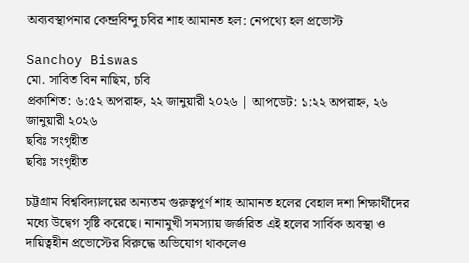অব্যবস্থাপনার কেন্দ্রবিন্দু চবির শাহ আমানত হল: নেপথ্যে হল প্রভোস্ট

Sanchoy Biswas
মো. সাবিত বিন নাছিম, চবি
প্রকাশিত: ৬:৫২ অপরাহ্ন, ২২ জানুয়ারী ২০২৬ | আপডেট: ১:২২ অপরাহ্ন, ২৬ জানুয়ারী ২০২৬
ছবিঃ সংগৃহীত
ছবিঃ সংগৃহীত

চট্টগ্রাম বিশ্ববিদ্যালয়ের অন্যতম গুরুত্বপূর্ণ শাহ আমানত হলের বেহাল দশা শিক্ষার্থীদের মধ্যে উদ্বেগ সৃষ্টি করেছে। নানামুখী সমস্যায় জর্জরিত এই হলের সার্বিক অবস্থা ও দায়িত্বহীন প্রভোস্টের বিরুদ্ধে অভিযোগ থাকলেও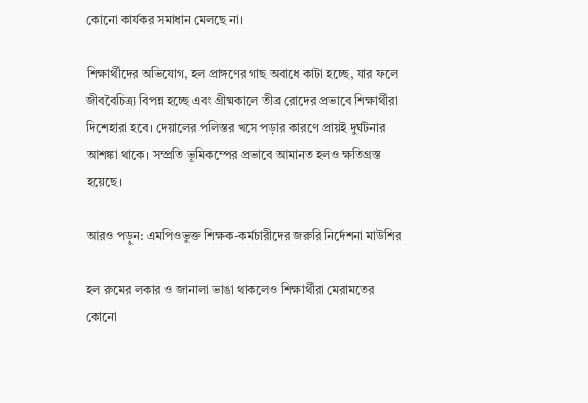কোনো কার্যকর সমাধান মেলছে না।

শিক্ষার্থীদের অভিযোগ, হল প্রাঙ্গণের গাছ অবাধে কাটা হচ্ছে, যার ফলে জীববৈচিত্র্য বিপন্ন হচ্ছে এবং গ্রীষ্মকালে তীব্র রোদের প্রভাবে শিক্ষার্থীরা দিশেহারা হবে। দেয়ালের পলিস্তর খসে পড়ার কারণে প্রায়ই দুর্ঘটনার আশঙ্কা থাকে। সম্প্রতি ভূমিকম্পের প্রভাবে আমানত হলও ক্ষতিগ্রস্ত হয়েছে।

আরও পড়ুন: এমপিওভুক্ত শিক্ষক-কর্মচারীদের জরুরি নির্দেশনা মাউশির

হল রুমের লকার ও জানালা ভাঙা থাকলেও শিক্ষার্থীরা মেরামতের কোনো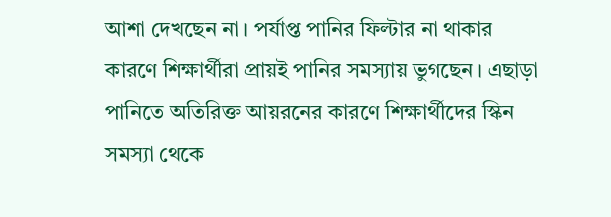আশা দেখছেন না। পর্যাপ্ত পানির ফিল্টার না থাকার কারণে শিক্ষার্থীরা প্রায়ই পানির সমস্যায় ভুগছেন। এছাড়া পানিতে অতিরিক্ত আয়রনের কারণে শিক্ষার্থীদের স্কিন সমস্যা থেকে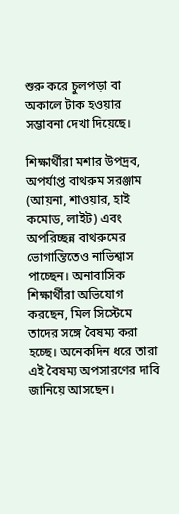শুরু করে চুলপড়া বা অকালে টাক হওয়ার সম্ভাবনা দেখা দিয়েছে।

শিক্ষার্থীরা মশার উপদ্রব, অপর্যাপ্ত বাথরুম সরঞ্জাম (আয়না, শাওয়ার, হাই কমোড, লাইট) এবং অপরিচ্ছন্ন বাথরুমের ভোগান্তিতেও নাভিশ্বাস পাচ্ছেন। অনাবাসিক শিক্ষার্থীরা অভিযোগ করছেন, মিল সিস্টেমে তাদের সঙ্গে বৈষম্য করা হচ্ছে। অনেকদিন ধরে তারা এই বৈষম্য অপসারণের দাবি জানিয়ে আসছেন।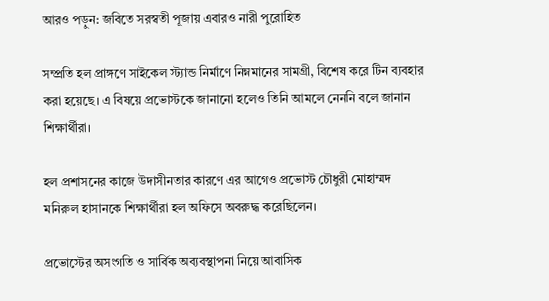আরও পড়ুন: জবিতে সরস্বতী পূজায় এবারও নারী পুরোহিত

সম্প্রতি হল প্রাঙ্গণে সাইকেল স্ট্যান্ড নির্মাণে নিম্নমানের সামগ্রী, বিশেষ করে টিন ব্যবহার করা হয়েছে। এ বিষয়ে প্রভোস্টকে জানানো হলেও তিনি আমলে নেননি বলে জানান শিক্ষার্থীরা।

হল প্রশাসনের কাজে উদাসীনতার কারণে এর আগেও প্রভোস্ট চৌধুরী মোহাম্মদ মনিরুল হাসানকে শিক্ষার্থীরা হল অফিসে অবরুদ্ধ করেছিলেন।

প্রভোস্টের অসংগতি ও সার্বিক অব্যবস্থাপনা নিয়ে আবাসিক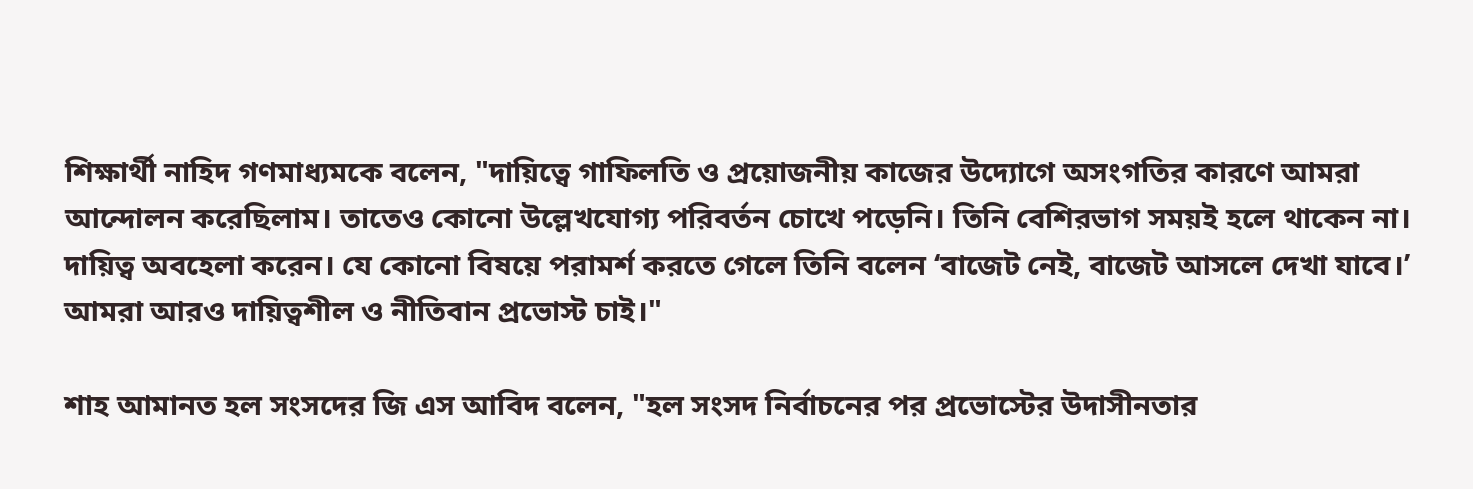শিক্ষার্থী নাহিদ গণমাধ্যমকে বলেন, "দায়িত্বে গাফিলতি ও প্রয়োজনীয় কাজের উদ্যোগে অসংগতির কারণে আমরা আন্দোলন করেছিলাম। তাতেও কোনো উল্লেখযোগ্য পরিবর্তন চোখে পড়েনি। তিনি বেশিরভাগ সময়ই হলে থাকেন না। দায়িত্ব অবহেলা করেন। যে কোনো বিষয়ে পরামর্শ করতে গেলে তিনি বলেন ‘বাজেট নেই, বাজেট আসলে দেখা যাবে।’ আমরা আরও দায়িত্বশীল ও নীতিবান প্রভোস্ট চাই।"

শাহ আমানত হল সংসদের জি এস আবিদ বলেন, "হল সংসদ নির্বাচনের পর প্রভোস্টের উদাসীনতার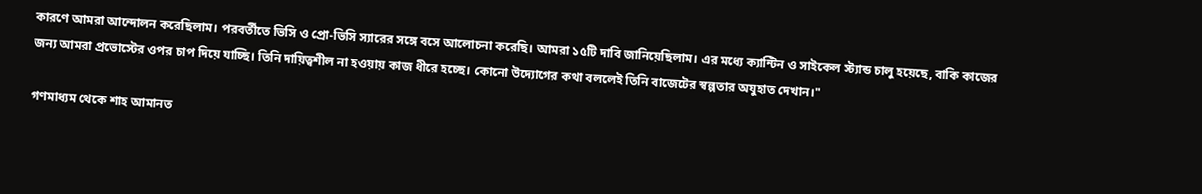কারণে আমরা আন্দোলন করেছিলাম। পরবর্তীতে ভিসি ও প্রো-ভিসি স্যারের সঙ্গে বসে আলোচনা করেছি। আমরা ১৫টি দাবি জানিয়েছিলাম। এর মধ্যে ক্যান্টিন ও সাইকেল স্ট্যান্ড চালু হয়েছে, বাকি কাজের জন্য আমরা প্রভোস্টের ওপর চাপ দিয়ে যাচ্ছি। তিনি দায়িত্বশীল না হওয়ায় কাজ ধীরে হচ্ছে। কোনো উদ্যোগের কথা বললেই তিনি বাজেটের স্বল্পতার অযুহাত দেখান।"

গণমাধ্যম থেকে শাহ আমানত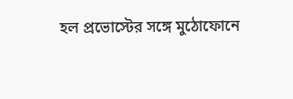হল প্রভোস্টের সঙ্গে মুঠোফোনে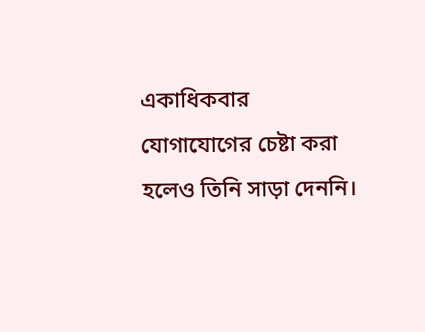একাধিকবার যোগাযোগের চেষ্টা করা হলেও তিনি সাড়া দেননি।